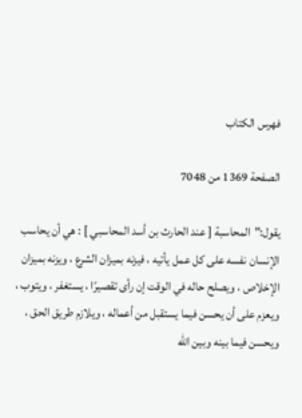فهرس الكتاب

الصفحة 1369 من 7048

يقول:"المحاسبة [ عند الحارث بن أسد المحاسبي ] : هي أن يحاسب الإنسان نفسه على كل عمل يأتيه ، فيزنه بميزان الشرع ، ويزنه بميزان الإخلاص ، ويصلح حاله في الوقت إن رأى تقصيرًا ، يستغفر ، ويتوب ، ويعزم على أن يحسن فيما يستقبل من أعماله ، ويلازم طريق الحق ، ويحسن فيما بينه وبين الله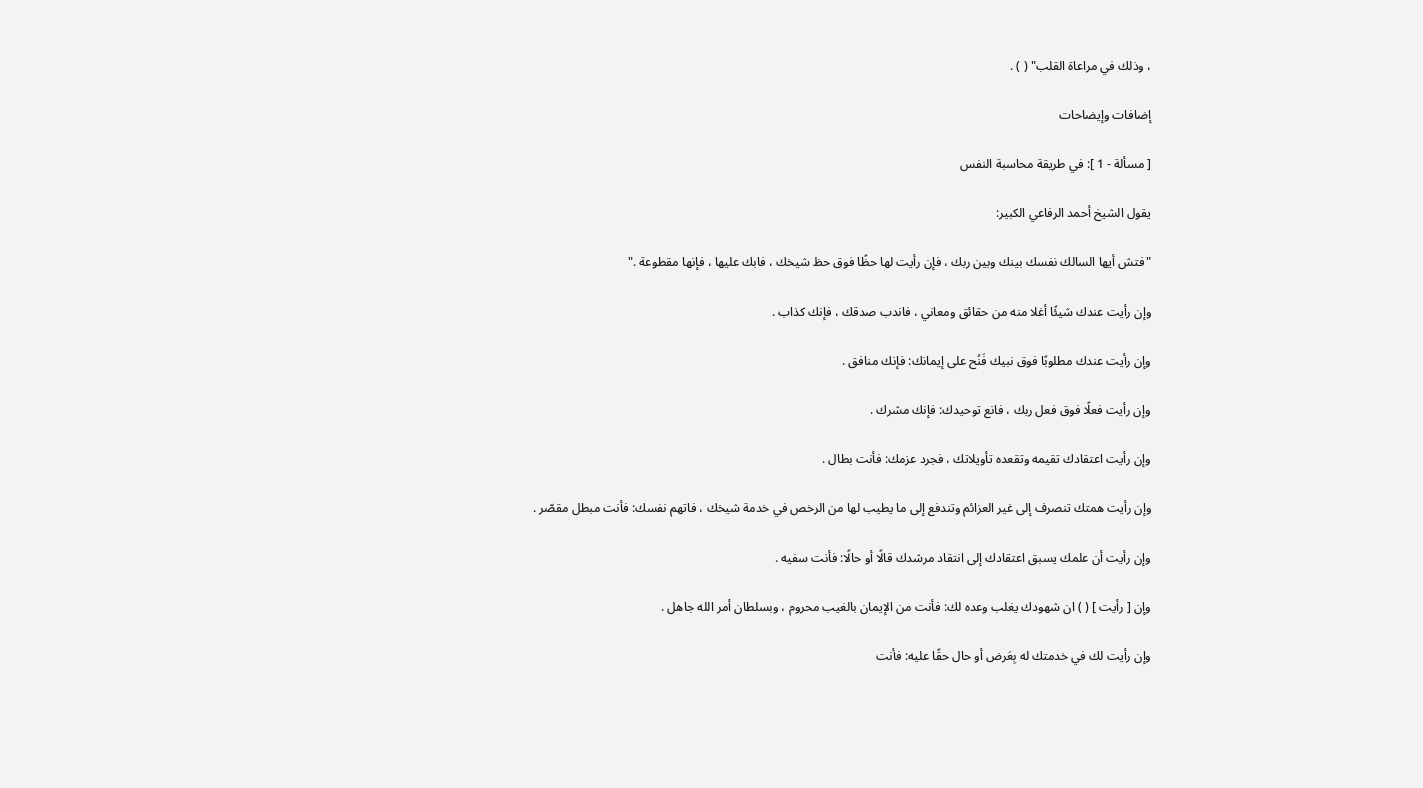، وذلك في مراعاة القلب" ( ) .

إضافات وإيضاحات

[ مسألة - 1 ]: في طريقة محاسبة النفس

يقول الشيخ أحمد الرفاعي الكبير:

"فتش أيها السالك نفسك بينك وبين ربك ، فإن رأيت لها حظًا فوق حظ شيخك ، فابك عليها ، فإنها مقطوعة ."

وإن رأيت عندك شيئًا أغلا منه من حقائق ومعاني ، فاندب صدقك ، فإنك كذاب .

وإن رأيت عندك مطلوبًا فوق نبيك فَنُح على إيمانك: فإنك منافق .

وإن رأيت فعلًا فوق فعل ربك ، فانع توحيدك: فإنك مشرك .

وإن رأيت اعتقادك تقيمه وتقعده تأويلاتك ، فجرد عزمك: فأنت بطال .

وإن رأيت همتك تنصرف إلى غير العزائم وتندفع إلى ما يطيب لها من الرخص في خدمة شيخك ، فاتهم نفسك: فأنت مبطل مقصّر .

وإن رأيت أن علمك يسبق اعتقادك إلى انتقاد مرشدك قالًا أو حالًا: فأنت سفيه .

وإن [ رأيت ] ( ) ان شهودك يغلب وعده لك: فأنت من الإيمان بالغيب محروم ، وبسلطان أمر الله جاهل .

وإن رأيت لك في خدمتك له بِعَرض أو حال حقًا عليه: فأنت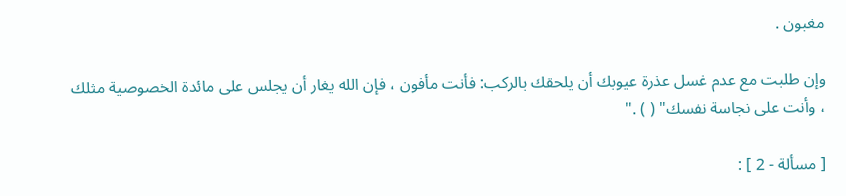مغبون .

وإن طلبت مع عدم غسل عذرة عيوبك أن يلحقك بالركب: فأنت مأفون ، فإن الله يغار أن يجلس على مائدة الخصوصية مثلك ، وأنت على نجاسة نفسك" ( ) ."

[ مسألة - 2 ] :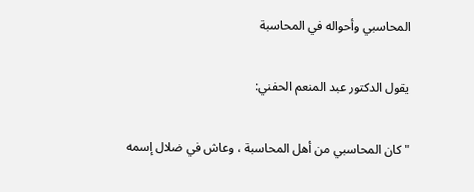المحاسبي وأحواله في المحاسبة

يقول الدكتور عبد المنعم الحفني:

"كان المحاسبي من أهل المحاسبة ، وعاش في ضلال إسمه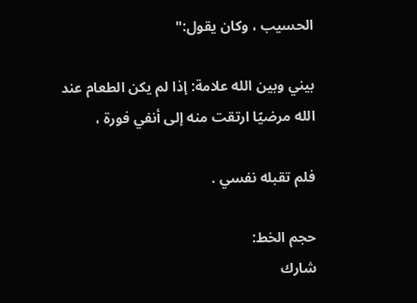الحسيب ، وكان يقول:"

بيني وبين الله علامة: إذا لم يكن الطعام عند الله مرضيًا ارتقت منه إلى أنفي فورة ،

فلم تقبله نفسي .

حجم الخط:
شارك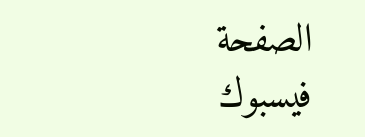الصفحة
فيسبوك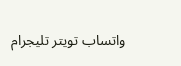واتساب تويتر تليجرام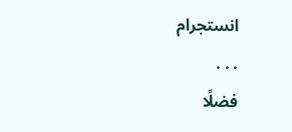انستجرام
. . .
فضلًا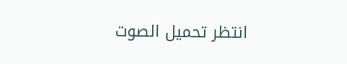انتظر تحميل الصوت